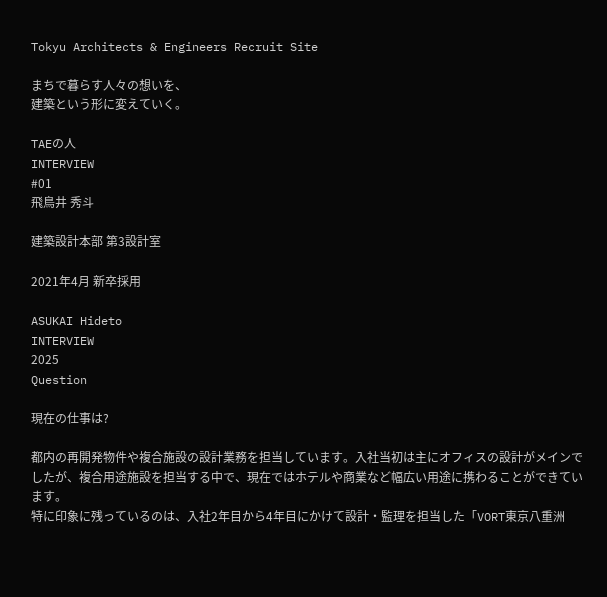Tokyu Architects & Engineers Recruit Site

まちで暮らす人々の想いを、
建築という形に変えていく。

TAEの人
INTERVIEW
#01
飛鳥井 秀斗

建築設計本部 第3設計室

2021年4月 新卒採用

ASUKAI Hideto
INTERVIEW
2025
Question

現在の仕事は?

都内の再開発物件や複合施設の設計業務を担当しています。入社当初は主にオフィスの設計がメインでしたが、複合用途施設を担当する中で、現在ではホテルや商業など幅広い用途に携わることができています。
特に印象に残っているのは、入社2年目から4年目にかけて設計・監理を担当した「VORT東京八重洲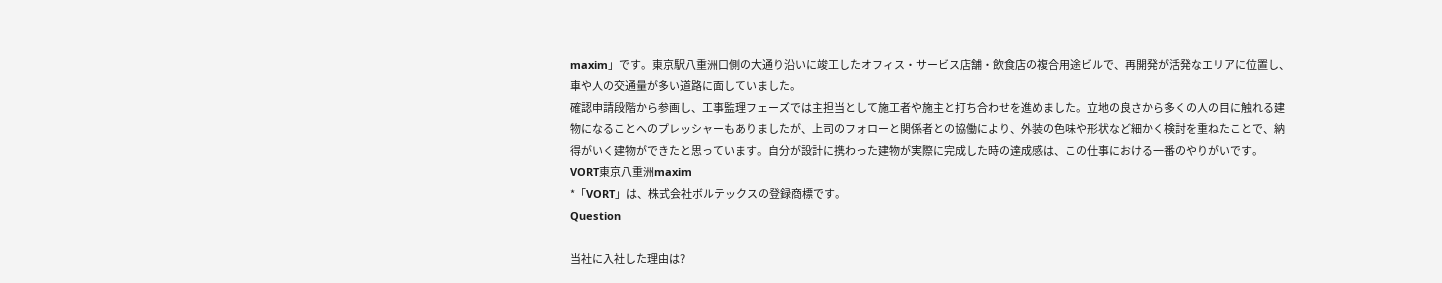maxim」です。東京駅八重洲口側の大通り沿いに竣工したオフィス・サービス店舗・飲食店の複合用途ビルで、再開発が活発なエリアに位置し、車や人の交通量が多い道路に面していました。
確認申請段階から参画し、工事監理フェーズでは主担当として施工者や施主と打ち合わせを進めました。立地の良さから多くの人の目に触れる建物になることへのプレッシャーもありましたが、上司のフォローと関係者との協働により、外装の色味や形状など細かく検討を重ねたことで、納得がいく建物ができたと思っています。自分が設計に携わった建物が実際に完成した時の達成感は、この仕事における一番のやりがいです。
VORT東京八重洲maxim
*「VORT」は、株式会社ボルテックスの登録商標です。
Question

当社に入社した理由は?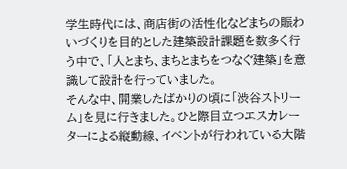学生時代には、商店街の活性化などまちの賑わいづくりを目的とした建築設計課題を数多く行う中で、「人とまち、まちとまちをつなぐ建築」を意識して設計を行っていました。
そんな中、開業したばかりの頃に「渋谷ストリーム」を見に行きました。ひと際目立つエスカレーターによる縦動線、イベントが行われている大階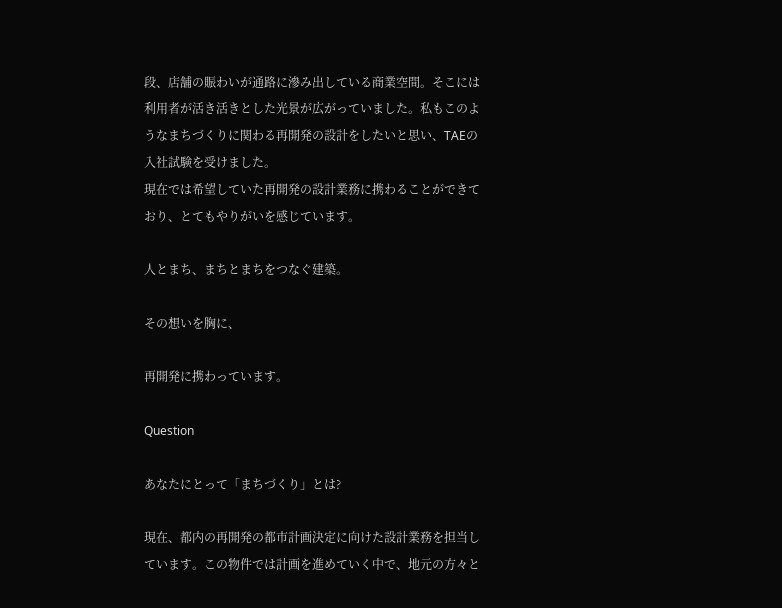段、店舗の賑わいが通路に滲み出している商業空間。そこには利用者が活き活きとした光景が広がっていました。私もこのようなまちづくりに関わる再開発の設計をしたいと思い、TAEの入社試験を受けました。
現在では希望していた再開発の設計業務に携わることができており、とてもやりがいを感じています。

人とまち、まちとまちをつなぐ建築。

その想いを胸に、

再開発に携わっています。

Question

あなたにとって「まちづくり」とは?

現在、都内の再開発の都市計画決定に向けた設計業務を担当しています。この物件では計画を進めていく中で、地元の方々と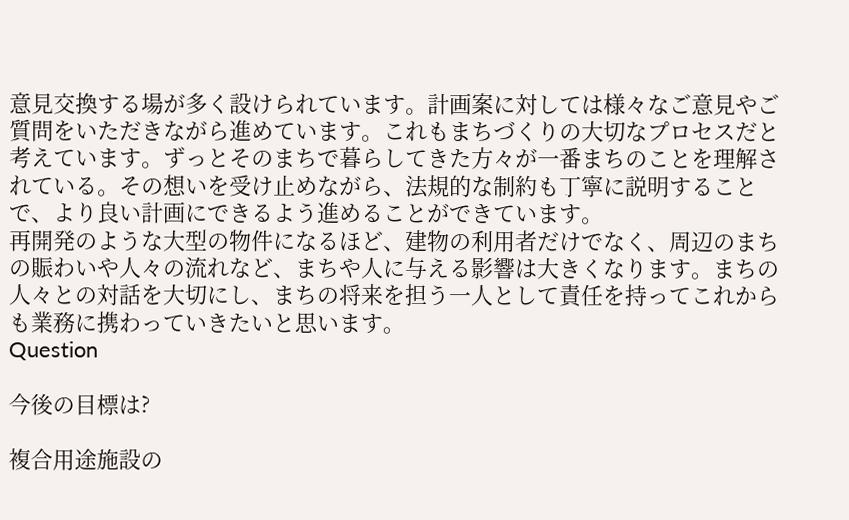意見交換する場が多く設けられています。計画案に対しては様々なご意見やご質問をいただきながら進めています。これもまちづくりの大切なプロセスだと考えています。ずっとそのまちで暮らしてきた方々が一番まちのことを理解されている。その想いを受け止めながら、法規的な制約も丁寧に説明することで、より良い計画にできるよう進めることができています。
再開発のような大型の物件になるほど、建物の利用者だけでなく、周辺のまちの賑わいや人々の流れなど、まちや人に与える影響は大きくなります。まちの人々との対話を大切にし、まちの将来を担う一人として責任を持ってこれからも業務に携わっていきたいと思います。
Question

今後の目標は?

複合用途施設の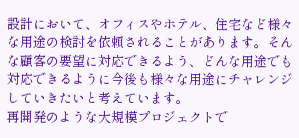設計において、オフィスやホテル、住宅など様々な用途の検討を依頼されることがあります。そんな顧客の要望に対応できるよう、どんな用途でも対応できるように今後も様々な用途にチャレンジしていきたいと考えています。
再開発のような大規模プロジェクトで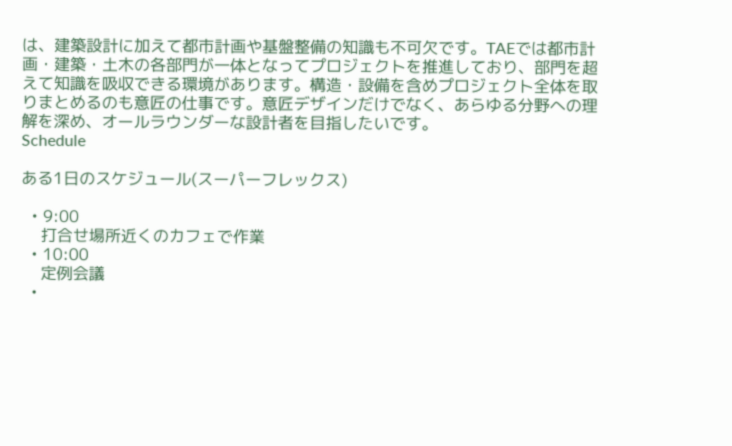は、建築設計に加えて都市計画や基盤整備の知識も不可欠です。TAEでは都市計画・建築・土木の各部門が一体となってプロジェクトを推進しており、部門を超えて知識を吸収できる環境があります。構造・設備を含めプロジェクト全体を取りまとめるのも意匠の仕事です。意匠デザインだけでなく、あらゆる分野への理解を深め、オールラウンダーな設計者を目指したいです。
Schedule

ある1日のスケジュール(スーパーフレックス)

  • 9:00
    打合せ場所近くのカフェで作業
  • 10:00
    定例会議
  •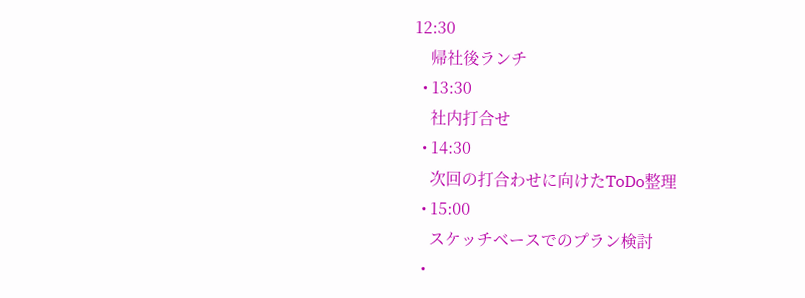12:30
    帰社後ランチ
  • 13:30
    社内打合せ
  • 14:30
    次回の打合わせに向けたToDo整理
  • 15:00
    スケッチベースでのプラン検討
  •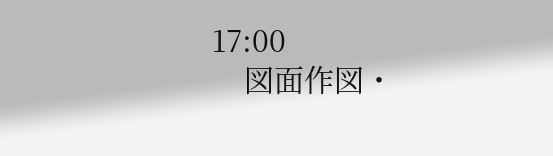17:00
    図面作図・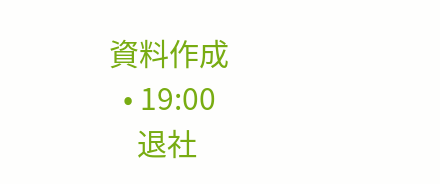資料作成
  • 19:00
    退社